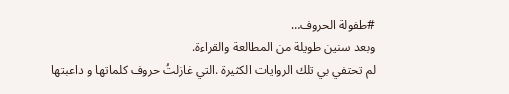#طفولة الحروف…
وبعد سنين طويلة من المطالعة والقراءة.
لم تحتفي بي تلك الروايات الكثيرة .التي غازلتُ حروف كلماتها و داعبتها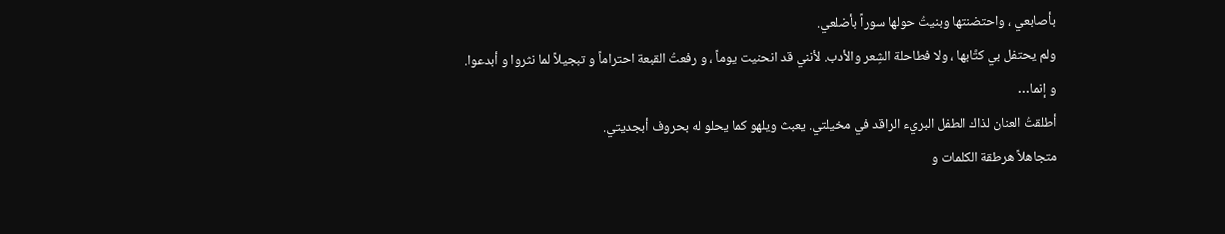بأصابعي ، واحتضنتها وبنيتُ حولها سوراً بأضلعي.
ولم يحتفل بي كتَّابها ، ولا فطاحلة الشِعر والأدب. لأنني قد انحنيت يوماً ، و رفعتُ القبعة احتراماً و تبجيلاً لما نثروا و أبدعوا.
و إنما…
أطلقتُ العنان لذاك الطفل البريء الراقد في مخيلتي. يعبث ويلهو كما يحلو له بحروف أبجديتي.
متجاهلاً هرطقة الكلمات و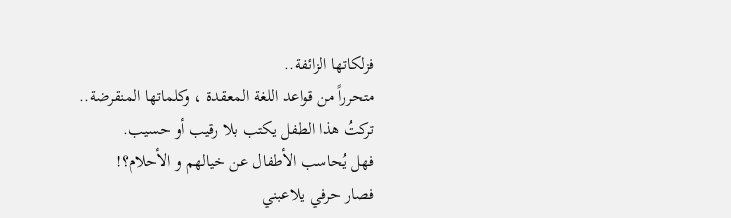فزلكاتها الزائفة..
متحرراً من قواعد اللغة المعقدة ، وكلماتها المنقرضة..
تركتُ هذا الطفل يكتب بلا رقيب أو حسيب.
فهل يُحاسب الأطفال عن خيالهم و الأحلام؟!
فصار حرفي يلاعبني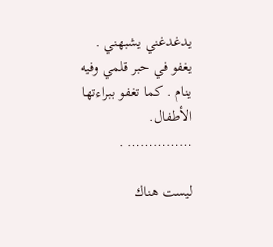يدغدغني يشبهني .
يغفو في حبر قلمي وفيه ينام . كما تغفو ببراءتها الأطفال.
…………… .

ليست هناك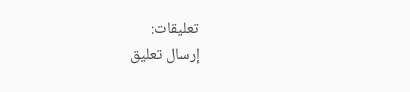تعليقات:
إرسال تعليق